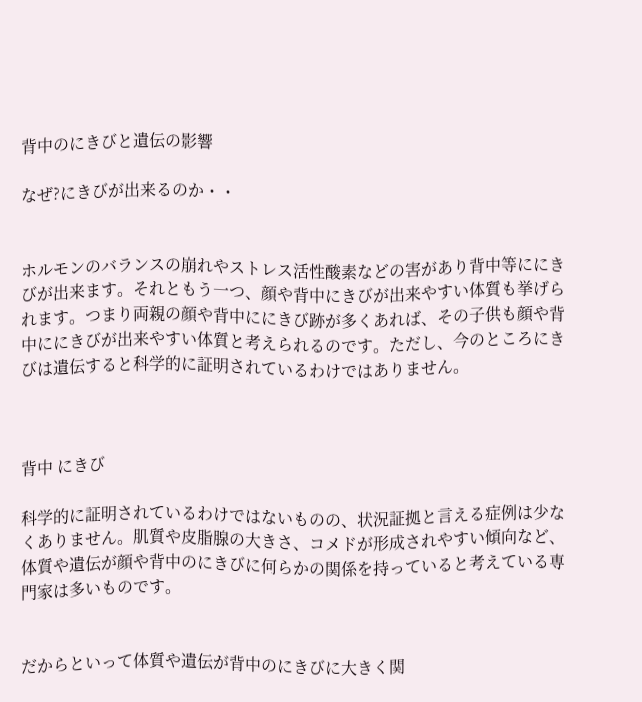背中のにきびと遺伝の影響

なぜ?にきびが出来るのか・・


ホルモンのバランスの崩れやストレス活性酸素などの害があり背中等ににきびが出来ます。それともう一つ、顔や背中にきびが出来やすい体質も挙げられます。つまり両親の顔や背中ににきび跡が多くあれば、その子供も顔や背中ににきびが出来やすい体質と考えられるのです。ただし、今のところにきびは遺伝すると科学的に証明されているわけではありません。



背中 にきび

科学的に証明されているわけではないものの、状況証拠と言える症例は少なくありません。肌質や皮脂腺の大きさ、コメドが形成されやすい傾向など、体質や遺伝が顔や背中のにきびに何らかの関係を持っていると考えている専門家は多いものです。


だからといって体質や遺伝が背中のにきびに大きく関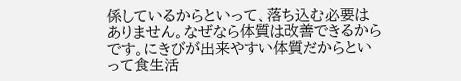係しているからといって、落ち込む必要はありません。なぜなら体質は改善できるからです。にきびが出来やすい体質だからといって食生活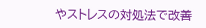やストレスの対処法で改善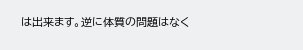は出来ます。逆に体質の問題はなく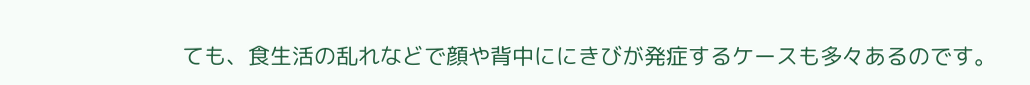ても、食生活の乱れなどで顔や背中ににきびが発症するケースも多々あるのです。